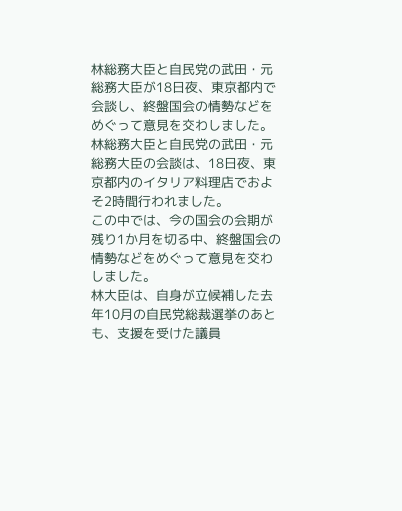林総務大臣と自民党の武田・元総務大臣が18日夜、東京都内で会談し、終盤国会の情勢などをめぐって意見を交わしました。
林総務大臣と自民党の武田・元総務大臣の会談は、18日夜、東京都内のイタリア料理店でおよそ2時間行われました。
この中では、今の国会の会期が残り1か月を切る中、終盤国会の情勢などをめぐって意見を交わしました。
林大臣は、自身が立候補した去年10月の自民党総裁選挙のあとも、支援を受けた議員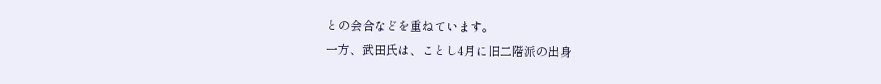との会合などを重ねています。
一方、武田氏は、ことし4月に旧二階派の出身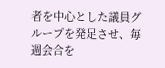者を中心とした議員グループを発足させ、毎週会合を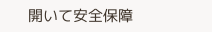開いて安全保障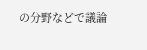の分野などで議論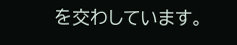を交わしています。